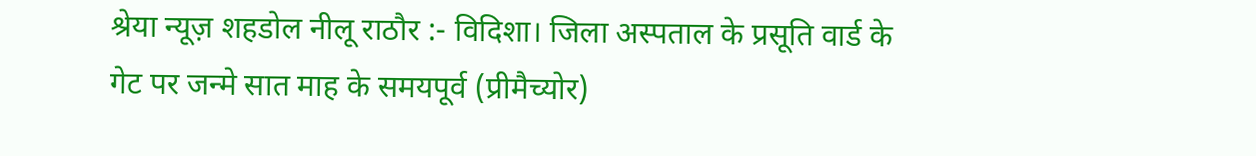श्रेया न्यूज़ शहडोल नीलू राठौर :- विदिशा। जिला अस्पताल के प्रसूति वार्ड के गेट पर जन्मे सात माह के समयपूर्व (प्रीमैच्योर)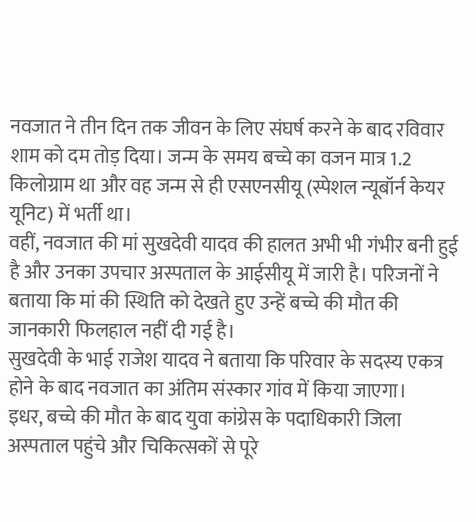नवजात ने तीन दिन तक जीवन के लिए संघर्ष करने के बाद रविवार शाम को दम तोड़ दिया। जन्म के समय बच्चे का वजन मात्र 1.2 किलोग्राम था और वह जन्म से ही एसएनसीयू (स्पेशल न्यूबॉर्न केयर यूनिट) में भर्ती था।
वहीं, नवजात की मां सुखदेवी यादव की हालत अभी भी गंभीर बनी हुई है और उनका उपचार अस्पताल के आईसीयू में जारी है। परिजनों ने बताया कि मां की स्थिति को देखते हुए उन्हें बच्चे की मौत की जानकारी फिलहाल नहीं दी गई है।
सुखदेवी के भाई राजेश यादव ने बताया कि परिवार के सदस्य एकत्र होने के बाद नवजात का अंतिम संस्कार गांव में किया जाएगा।
इधर, बच्चे की मौत के बाद युवा कांग्रेस के पदाधिकारी जिला अस्पताल पहुंचे और चिकित्सकों से पूरे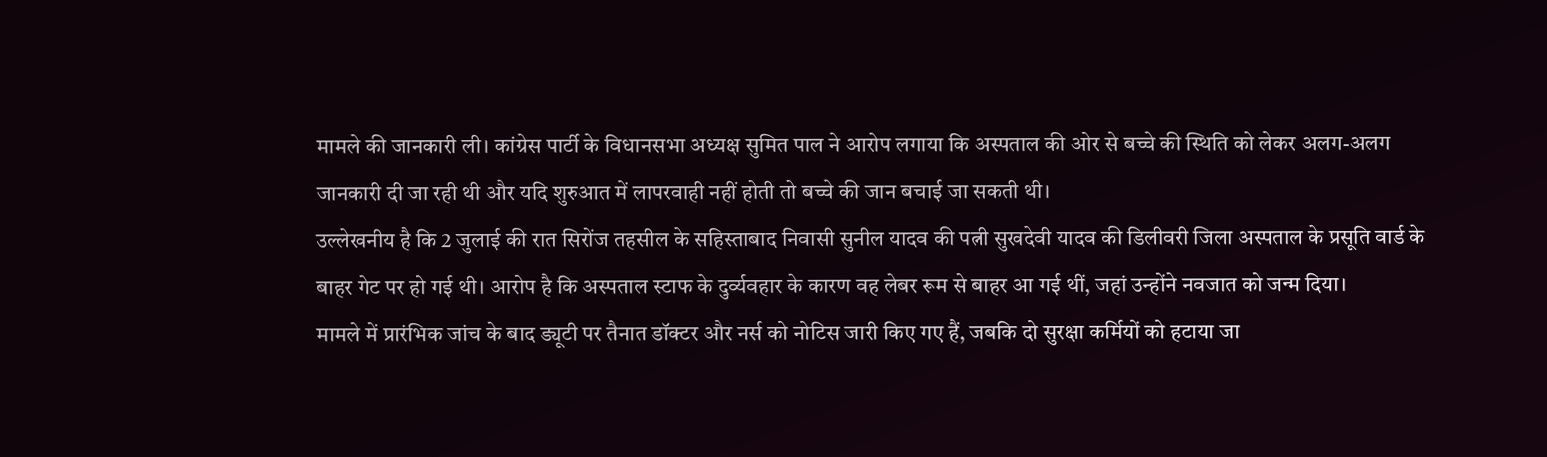मामले की जानकारी ली। कांग्रेस पार्टी के विधानसभा अध्यक्ष सुमित पाल ने आरोप लगाया कि अस्पताल की ओर से बच्चे की स्थिति को लेकर अलग-अलग जानकारी दी जा रही थी और यदि शुरुआत में लापरवाही नहीं होती तो बच्चे की जान बचाई जा सकती थी।
उल्लेखनीय है कि 2 जुलाई की रात सिरोंज तहसील के सहिस्ताबाद निवासी सुनील यादव की पत्नी सुखदेवी यादव की डिलीवरी जिला अस्पताल के प्रसूति वार्ड के बाहर गेट पर हो गई थी। आरोप है कि अस्पताल स्टाफ के दुर्व्यवहार के कारण वह लेबर रूम से बाहर आ गई थीं, जहां उन्होंने नवजात को जन्म दिया।
मामले में प्रारंभिक जांच के बाद ड्यूटी पर तैनात डॉक्टर और नर्स को नोटिस जारी किए गए हैं, जबकि दो सुरक्षा कर्मियों को हटाया जा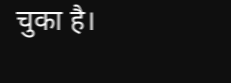चुका है।